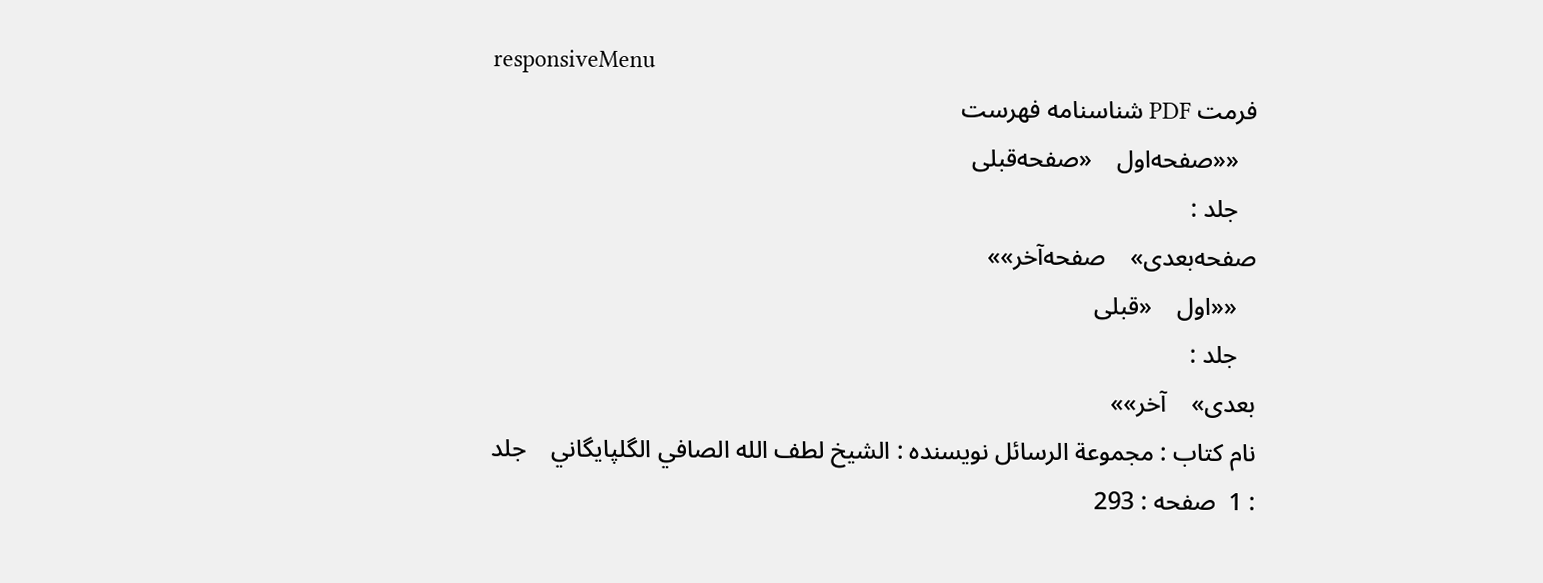responsiveMenu
فرمت PDF شناسنامه فهرست
   ««صفحه‌اول    «صفحه‌قبلی
   جلد :
صفحه‌بعدی»    صفحه‌آخر»»
   ««اول    «قبلی
   جلد :
بعدی»    آخر»»
نام کتاب : مجموعة الرسائل نویسنده : الشيخ لطف الله الصافي الگلپايگاني    جلد : 1  صفحه : 293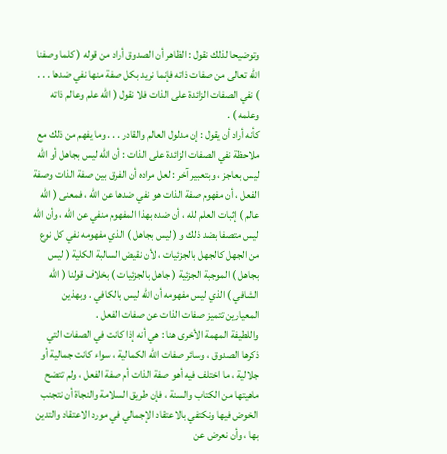وتوضيحا لذلك نقول : الظاهر أن الصدوق أراد من قوله ( كلما وصفنا الله تعالى من صفات ذاته فإنما نريد بكل صفة منها نفي ضدها . . . ) نفي الصفات الزائدة على الذات فلا نقول ( الله علم وعالم ذاته وعلمه ) .
كأنه أراد أن يقول : إن مدلول العالم والقادر . . . وما يفهم من ذلك مع ملاحظة نفي الصفات الزائدة على الذات : أن الله ليس بجاهل أو الله ليس بعاجز ، وبتعبير آخر : لعل مراده أن الفرق بين صفة الذات وصفة الفعل ، أن مفهوم صفة الذات هو نفي ضدها عن الله ، فمعنى ( الله عالم ) إثبات العلم لله ، أن ضده بهذا المفهوم منفي عن الله ، وأن الله ليس متصفا بضد ذلك و ( ليس بجاهل ) الذي مفهومه نفي كل نوع من الجهل كالجهل بالجزئيات ، لأن نقيض السالبة الكلية ( ليس بجاهل ) الموجبة الجزئية ( جاهل بالجزئيات ) بخلاف قولنا ( الله الشافي ) الذي ليس مفهومه أن الله ليس بالكافي . وبهذين المعيارين تتميز صفات الذات عن صفات الفعل .
واللطيفة المهمة الأخرى هنا : هي أنه إذا كانت في الصفات التي ذكرها الصدوق ، وسائر صفات الله الكمالية ، سواء كانت جمالية أو جلالية ، ما اختلف فيه أهو صفة الذات أم صفة الفعل ، ولم تتضح ماهيتها من الكتاب والسنة ، فإن طريق السلامة والنجاة أن نتجنب الخوض فيها ونكتفي بالاعتقاد الإجمالي في مورد الاعتقاد والتدين بها ، وأن نعرض عن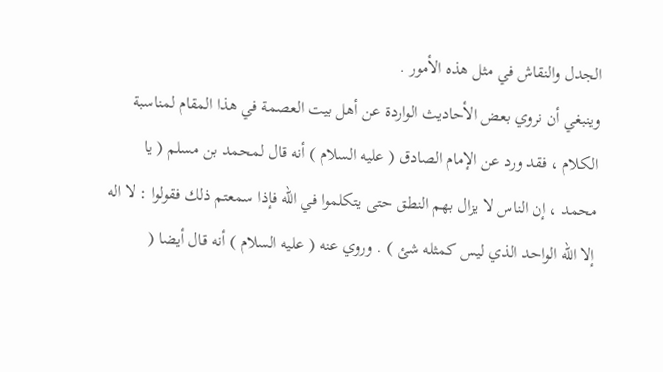الجدل والنقاش في مثل هذه الأمور .
وينبغي أن نروي بعض الأحاديث الواردة عن أهل بيت العصمة في هذا المقام لمناسبة الكلام ، فقد ورد عن الإمام الصادق ( عليه السلام ) أنه قال لمحمد بن مسلم ( يا محمد ، إن الناس لا يزال بهم النطق حتى يتكلموا في الله فإذا سمعتم ذلك فقولوا : لا اله إلا الله الواحد الذي ليس كمثله شئ ) . وروي عنه ( عليه السلام ) أنه قال أيضا (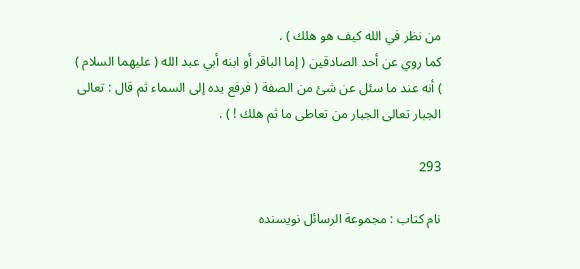من نظر في الله كيف هو هلك ) .
كما روي عن أحد الصادقين ( إما الباقر أو ابنه أبي عبد الله ( عليهما السلام ) ) أنه عند ما سئل عن شئ من الصفة ( فرفع يده إلى السماء ثم قال : تعالى الجبار تعالى الجبار من تعاطى ما ثم هلك ! ) .

293

نام کتاب : مجموعة الرسائل نویسنده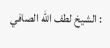: الشيخ لطف الله الصافي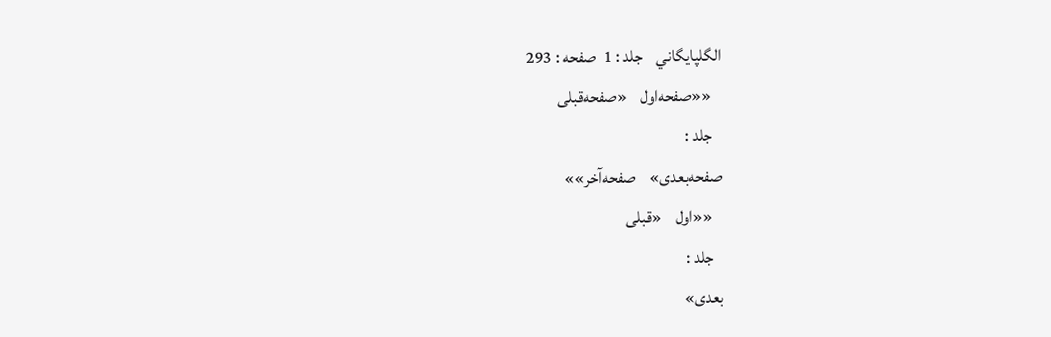الگلپايگاني    جلد : 1  صفحه : 293
   ««صفحه‌اول    «صفحه‌قبلی
   جلد :
صفحه‌بعدی»    صفحه‌آخر»»
   ««اول    «قبلی
   جلد :
بعدی»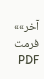آخر»»
فرمت PDF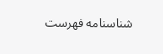شناسنامه فهرست